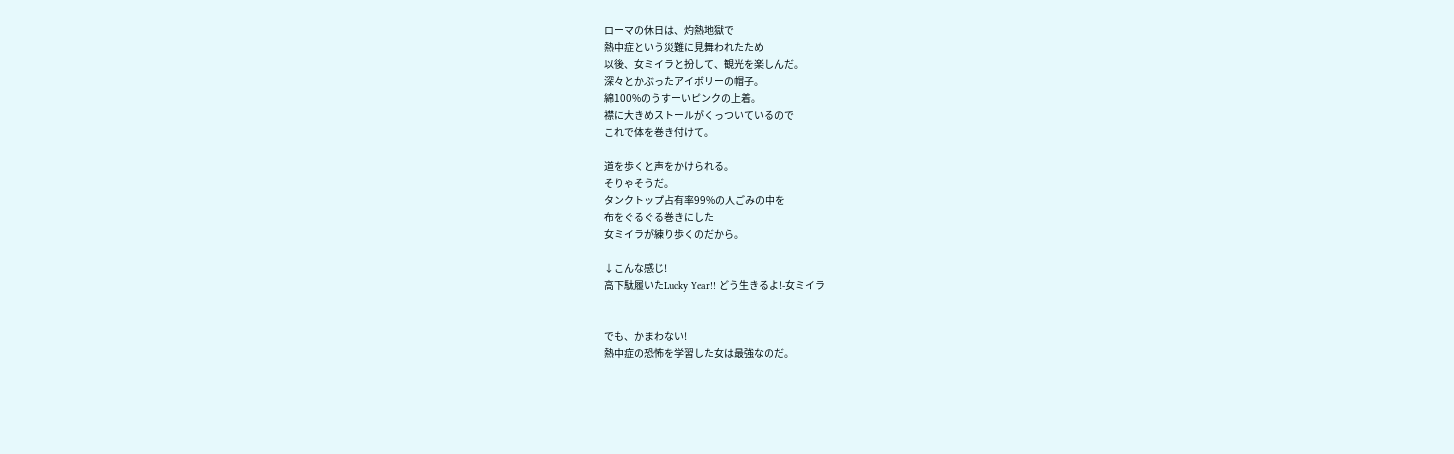ローマの休日は、灼熱地獄で
熱中症という災難に見舞われたため
以後、女ミイラと扮して、観光を楽しんだ。
深々とかぶったアイボリーの帽子。
綿100%のうすーいピンクの上着。
襟に大きめストールがくっついているので
これで体を巻き付けて。

道を歩くと声をかけられる。
そりゃそうだ。
タンクトップ占有率99%の人ごみの中を
布をぐるぐる巻きにした
女ミイラが練り歩くのだから。

↓こんな感じ!
高下駄履いたLucky Year!! どう生きるよ!-女ミイラ


でも、かまわない!
熱中症の恐怖を学習した女は最強なのだ。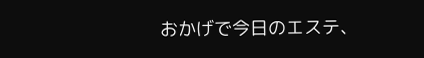おかげで今日のエステ、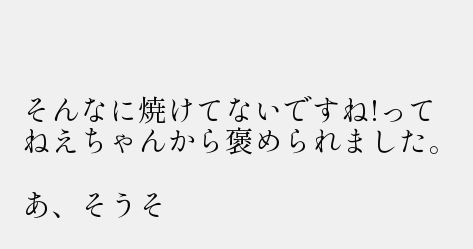そんなに焼けてないですね!って
ねえちゃんから褒められました。

あ、そうそ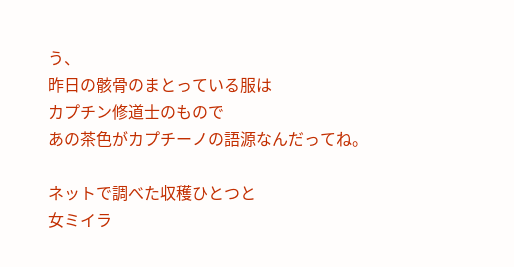う、
昨日の骸骨のまとっている服は
カプチン修道士のもので
あの茶色がカプチーノの語源なんだってね。

ネットで調べた収穫ひとつと
女ミイラ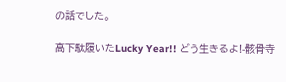の話でした。

高下駄履いたLucky Year!! どう生きるよ!-骸骨寺